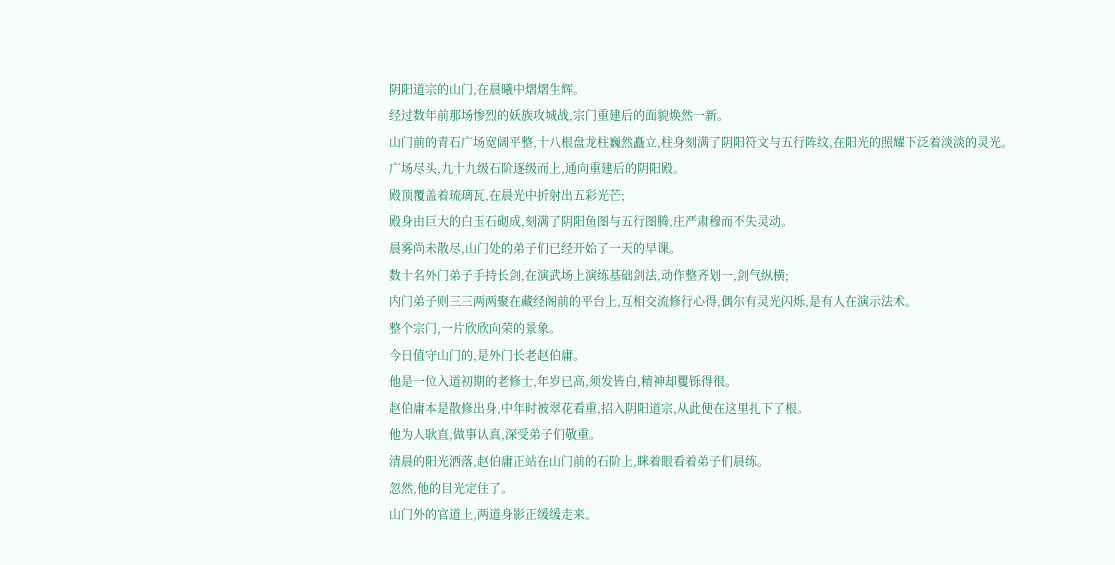阴阳道宗的山门,在晨曦中熠熠生辉。
经过数年前那场惨烈的妖族攻城战,宗门重建后的面貌焕然一新。
山门前的青石广场宽阔平整,十八根盘龙柱巍然矗立,柱身刻满了阴阳符文与五行阵纹,在阳光的照耀下泛着淡淡的灵光。
广场尽头,九十九级石阶逐级而上,通向重建后的阴阳殿。
殿顶覆盖着琉璃瓦,在晨光中折射出五彩光芒;
殿身由巨大的白玉石砌成,刻满了阴阳鱼图与五行图腾,庄严肃穆而不失灵动。
晨雾尚未散尽,山门处的弟子们已经开始了一天的早课。
数十名外门弟子手持长剑,在演武场上演练基础剑法,动作整齐划一,剑气纵横;
内门弟子则三三两两聚在藏经阁前的平台上,互相交流修行心得,偶尔有灵光闪烁,是有人在演示法术。
整个宗门,一片欣欣向荣的景象。
今日值守山门的,是外门长老赵伯庸。
他是一位入道初期的老修士,年岁已高,须发皆白,精神却矍铄得很。
赵伯庸本是散修出身,中年时被翠花看重,招入阴阳道宗,从此便在这里扎下了根。
他为人耿直,做事认真,深受弟子们敬重。
清晨的阳光洒落,赵伯庸正站在山门前的石阶上,眯着眼看着弟子们晨练。
忽然,他的目光定住了。
山门外的官道上,两道身影正缓缓走来。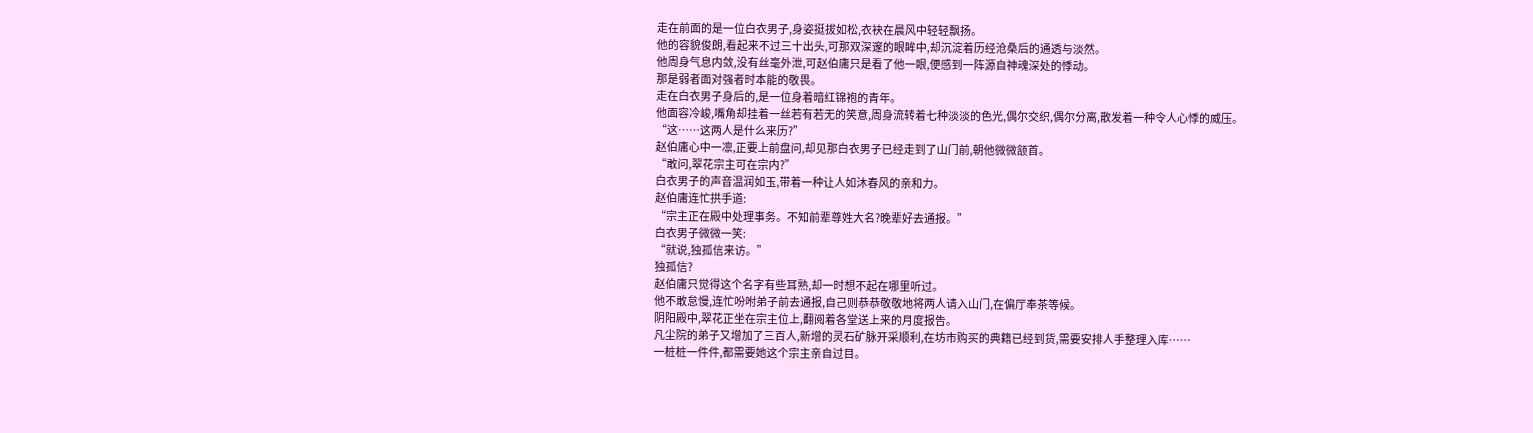走在前面的是一位白衣男子,身姿挺拔如松,衣袂在晨风中轻轻飘扬。
他的容貌俊朗,看起来不过三十出头,可那双深邃的眼眸中,却沉淀着历经沧桑后的通透与淡然。
他周身气息内敛,没有丝毫外泄,可赵伯庸只是看了他一眼,便感到一阵源自神魂深处的悸动。
那是弱者面对强者时本能的敬畏。
走在白衣男子身后的,是一位身着暗红锦袍的青年。
他面容冷峻,嘴角却挂着一丝若有若无的笑意,周身流转着七种淡淡的色光,偶尔交织,偶尔分离,散发着一种令人心悸的威压。
“这……这两人是什么来历?”
赵伯庸心中一凛,正要上前盘问,却见那白衣男子已经走到了山门前,朝他微微颔首。
“敢问,翠花宗主可在宗内?”
白衣男子的声音温润如玉,带着一种让人如沐春风的亲和力。
赵伯庸连忙拱手道:
“宗主正在殿中处理事务。不知前辈尊姓大名?晚辈好去通报。”
白衣男子微微一笑:
“就说,独孤信来访。”
独孤信?
赵伯庸只觉得这个名字有些耳熟,却一时想不起在哪里听过。
他不敢怠慢,连忙吩咐弟子前去通报,自己则恭恭敬敬地将两人请入山门,在偏厅奉茶等候。
阴阳殿中,翠花正坐在宗主位上,翻阅着各堂送上来的月度报告。
凡尘院的弟子又增加了三百人,新增的灵石矿脉开采顺利,在坊市购买的典籍已经到货,需要安排人手整理入库……
一桩桩一件件,都需要她这个宗主亲自过目。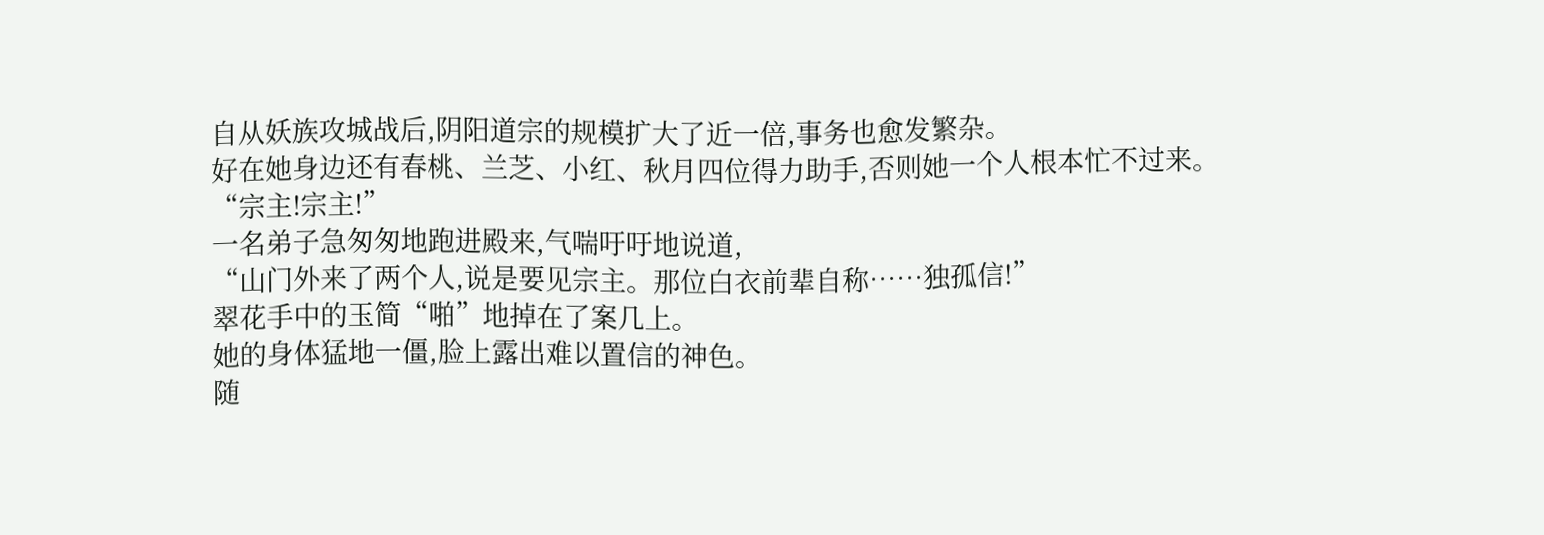自从妖族攻城战后,阴阳道宗的规模扩大了近一倍,事务也愈发繁杂。
好在她身边还有春桃、兰芝、小红、秋月四位得力助手,否则她一个人根本忙不过来。
“宗主!宗主!”
一名弟子急匆匆地跑进殿来,气喘吁吁地说道,
“山门外来了两个人,说是要见宗主。那位白衣前辈自称……独孤信!”
翠花手中的玉简“啪”地掉在了案几上。
她的身体猛地一僵,脸上露出难以置信的神色。
随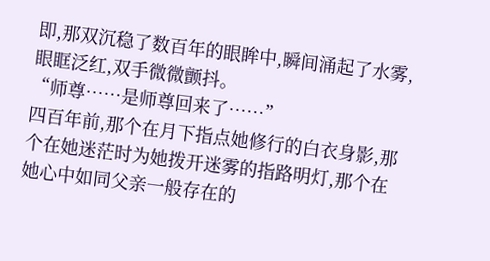即,那双沉稳了数百年的眼眸中,瞬间涌起了水雾,眼眶泛红,双手微微颤抖。
“师尊……是师尊回来了……”
四百年前,那个在月下指点她修行的白衣身影,那个在她迷茫时为她拨开迷雾的指路明灯,那个在她心中如同父亲一般存在的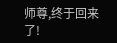师尊,终于回来了!